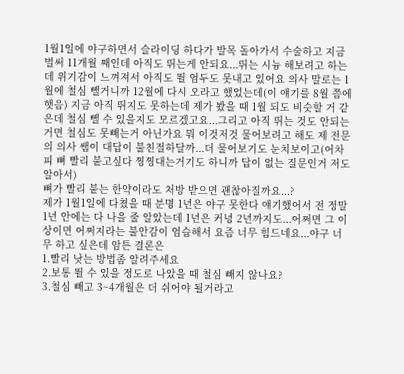1월1일에 야구하면서 슬라이딩 하다가 발목 돌아가서 수술하고 지금 벌써 11개월 째인데 아직도 뛰는게 안되요...뛰는 시늉 해보려고 하는데 위기감이 느껴져서 아직도 뛸 엄두도 못내고 있어요 의사 말로는 1월에 철심 뺄거니까 12월에 다시 오라고 했었는데(이 얘기를 8월 쯤에 햇음) 지금 아직 뛰지도 못하는데 제가 봤을 때 1월 되도 비슷할 거 같은데 철심 뺄 수 있을지도 모르겠고요...그리고 아직 뛰는 것도 안되는거면 철심도 못빼는거 아닌가요 뭐 이것저것 물어보려고 해도 제 전문의 의사 쌤이 대답이 불친절하달까...더 물어보기도 눈치보이고(어차피 뼈 빨리 붙고싶다 찡찡대는거기도 하니까 답이 없는 질문인거 저도 알아서)
뼈가 빨리 붙는 한약이라도 처방 받으면 괜찮아질까요...?
제가 1월1일에 다쳤을 때 분명 1년은 야구 못한다 얘기했어서 전 정말 1년 안에는 다 나을 줄 알았는데 1년은 커녕 2년까지도...어쩌면 그 이상이면 어쩌지라는 불안감이 엄습해서 요즘 너무 힘드네요...야구 너무 하고 싶은데 암튼 결론은
1.빨리 낫는 방법좀 알려주세요
2.보통 뛸 수 있을 정도로 나았을 때 철심 빼지 않나요?
3.철심 빼고 3~4개월은 더 쉬어야 될거라고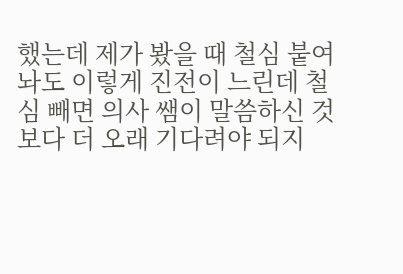했는데 제가 봤을 때 철심 붙여놔도 이렇게 진전이 느린데 철심 빼면 의사 쌤이 말씀하신 것보다 더 오래 기다려야 되지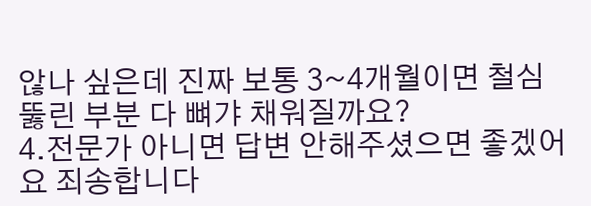않나 싶은데 진짜 보통 3~4개월이면 철심 뚫린 부분 다 뼈갸 채워질까요?
4.전문가 아니면 답변 안해주셨으면 좋겠어요 죄송합니다